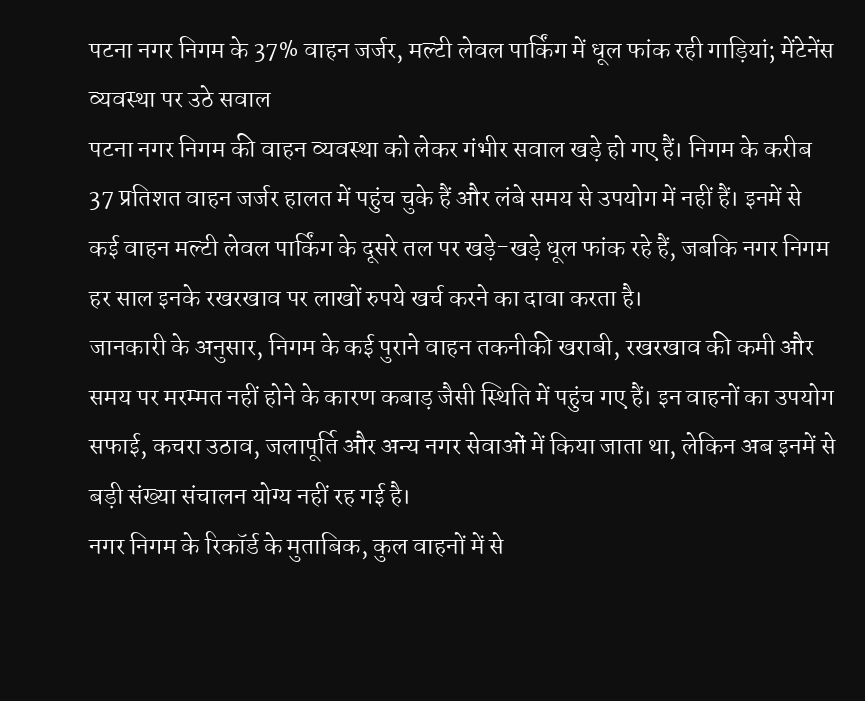पटना नगर निगम के 37% वाहन जर्जर, मल्टी लेवल पार्किंग में धूल फांक रही गाड़ियां; मेंटेनेंस व्यवस्था पर उठे सवाल
पटना नगर निगम की वाहन व्यवस्था को लेकर गंभीर सवाल खड़े हो गए हैं। निगम के करीब 37 प्रतिशत वाहन जर्जर हालत में पहुंच चुके हैं और लंबे समय से उपयोग में नहीं हैं। इनमें से कई वाहन मल्टी लेवल पार्किंग के दूसरे तल पर खड़े-खड़े धूल फांक रहे हैं, जबकि नगर निगम हर साल इनके रखरखाव पर लाखों रुपये खर्च करने का दावा करता है।
जानकारी के अनुसार, निगम के कई पुराने वाहन तकनीकी खराबी, रखरखाव की कमी और समय पर मरम्मत नहीं होने के कारण कबाड़ जैसी स्थिति में पहुंच गए हैं। इन वाहनों का उपयोग सफाई, कचरा उठाव, जलापूर्ति और अन्य नगर सेवाओं में किया जाता था, लेकिन अब इनमें से बड़ी संख्या संचालन योग्य नहीं रह गई है।
नगर निगम के रिकॉर्ड के मुताबिक, कुल वाहनों में से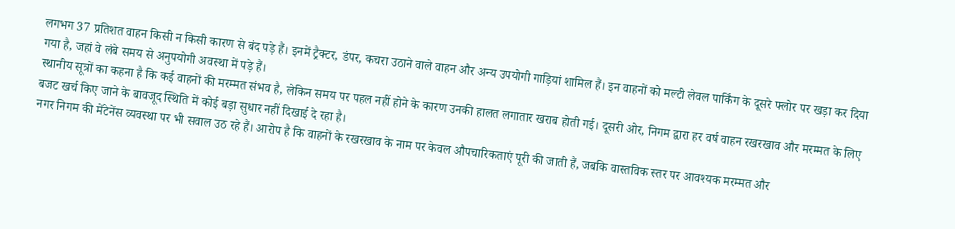लगभग 37 प्रतिशत वाहन किसी न किसी कारण से बंद पड़े हैं। इनमें ट्रैक्टर, डंपर, कचरा उठाने वाले वाहन और अन्य उपयोगी गाड़ियां शामिल हैं। इन वाहनों को मल्टी लेवल पार्किंग के दूसरे फ्लोर पर खड़ा कर दिया गया है, जहां वे लंबे समय से अनुपयोगी अवस्था में पड़े हैं।
स्थानीय सूत्रों का कहना है कि कई वाहनों की मरम्मत संभव है, लेकिन समय पर पहल नहीं होने के कारण उनकी हालत लगातार खराब होती गई। दूसरी ओर, निगम द्वारा हर वर्ष वाहन रखरखाव और मरम्मत के लिए बजट खर्च किए जाने के बावजूद स्थिति में कोई बड़ा सुधार नहीं दिखाई दे रहा है।
नगर निगम की मेंटेनेंस व्यवस्था पर भी सवाल उठ रहे हैं। आरोप है कि वाहनों के रखरखाव के नाम पर केवल औपचारिकताएं पूरी की जाती हैं, जबकि वास्तविक स्तर पर आवश्यक मरम्मत और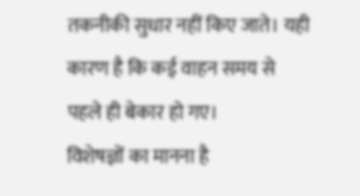तकनीकी सुधार नहीं किए जाते। यही कारण है कि कई वाहन समय से पहले ही बेकार हो गए।
विशेषज्ञों का मानना है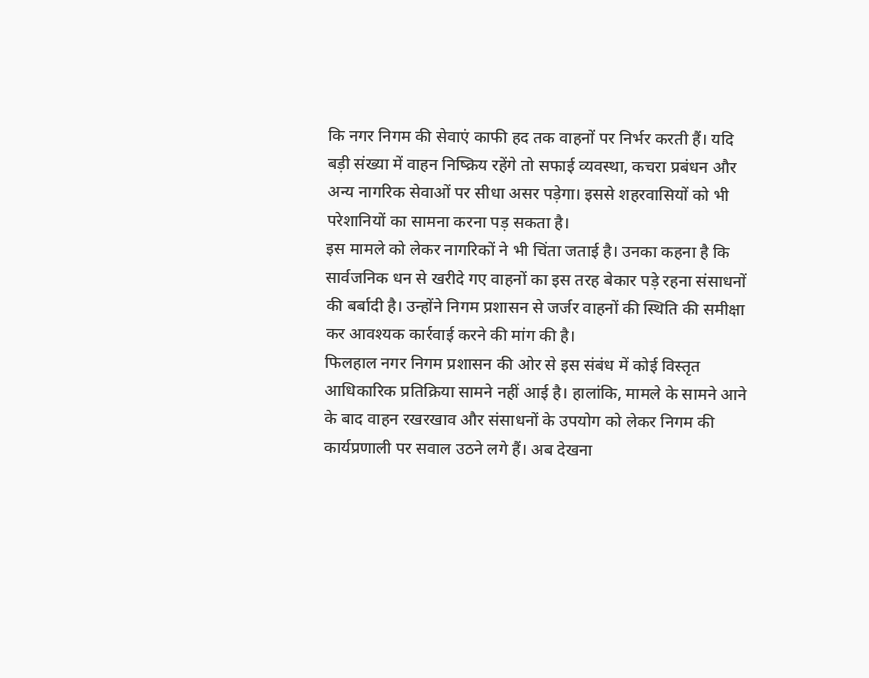कि नगर निगम की सेवाएं काफी हद तक वाहनों पर निर्भर करती हैं। यदि बड़ी संख्या में वाहन निष्क्रिय रहेंगे तो सफाई व्यवस्था, कचरा प्रबंधन और अन्य नागरिक सेवाओं पर सीधा असर पड़ेगा। इससे शहरवासियों को भी परेशानियों का सामना करना पड़ सकता है।
इस मामले को लेकर नागरिकों ने भी चिंता जताई है। उनका कहना है कि सार्वजनिक धन से खरीदे गए वाहनों का इस तरह बेकार पड़े रहना संसाधनों की बर्बादी है। उन्होंने निगम प्रशासन से जर्जर वाहनों की स्थिति की समीक्षा कर आवश्यक कार्रवाई करने की मांग की है।
फिलहाल नगर निगम प्रशासन की ओर से इस संबंध में कोई विस्तृत आधिकारिक प्रतिक्रिया सामने नहीं आई है। हालांकि, मामले के सामने आने के बाद वाहन रखरखाव और संसाधनों के उपयोग को लेकर निगम की कार्यप्रणाली पर सवाल उठने लगे हैं। अब देखना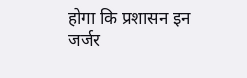होगा कि प्रशासन इन जर्जर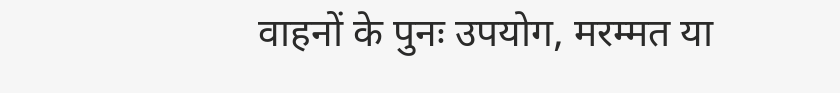वाहनों के पुनः उपयोग, मरम्मत या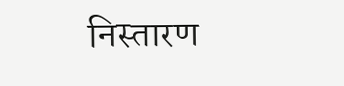निस्तारण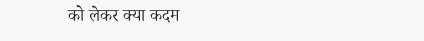को लेकर क्या कदम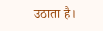उठाता है।